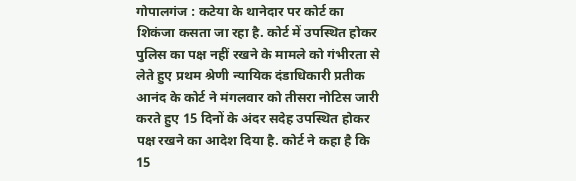गोपालगंज : कटेया के थानेदार पर कोर्ट का शिकंजा कसता जा रहा है. कोर्ट में उपस्थित होकर पुलिस का पक्ष नहीं रखने के मामले को गंभीरता से लेते हुए प्रथम श्रेणी न्यायिक दंडाधिकारी प्रतीक आनंद के कोर्ट ने मंगलवार को तीसरा नोटिस जारी करते हुए 15 दिनों के अंदर सदेह उपस्थित होकर पक्ष रखने का आदेश दिया है. कोर्ट ने कहा है कि 15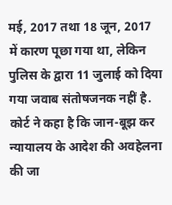मई, 2017 तथा 18 जून, 2017 में कारण पूछा गया था, लेकिन पुलिस के द्वारा 11 जुलाई को दिया गया जवाब संतोषजनक नहीं है. कोर्ट ने कहा है कि जान-बूझ कर न्यायालय के आदेश की अवहेलना की जा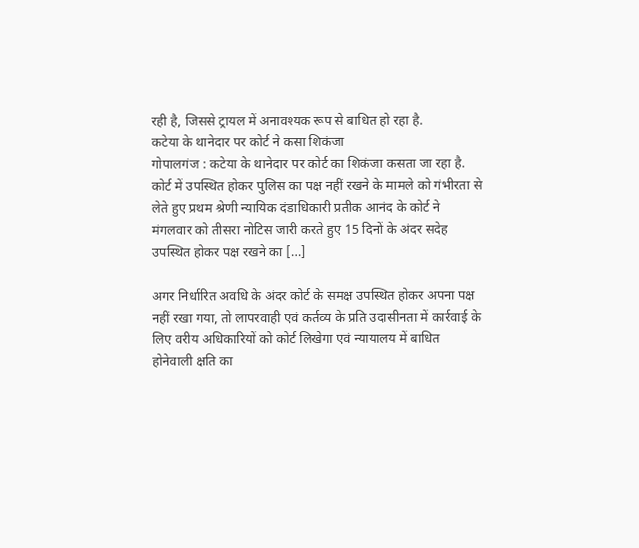रही है, जिससे ट्रायल में अनावश्यक रूप से बाधित हो रहा है.
कटेया के थानेदार पर कोर्ट ने कसा शिकंजा
गोपालगंज : कटेया के थानेदार पर कोर्ट का शिकंजा कसता जा रहा है. कोर्ट में उपस्थित होकर पुलिस का पक्ष नहीं रखने के मामले को गंभीरता से लेते हुए प्रथम श्रेणी न्यायिक दंडाधिकारी प्रतीक आनंद के कोर्ट ने मंगलवार को तीसरा नोटिस जारी करते हुए 15 दिनों के अंदर सदेह उपस्थित होकर पक्ष रखने का […]

अगर निर्धारित अवधि के अंदर कोर्ट के समक्ष उपस्थित होकर अपना पक्ष नहीं रखा गया, तो लापरवाही एवं कर्तव्य के प्रति उदासीनता में कार्रवाई के लिए वरीय अधिकारियों को कोर्ट लिखेगा एवं न्यायालय में बाधित होनेवाली क्षति का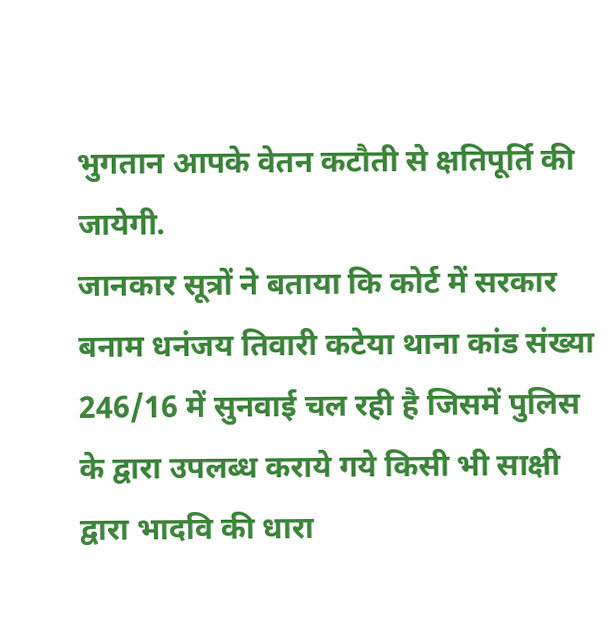भुगतान आपके वेतन कटौती से क्षतिपूर्ति की जायेगी.
जानकार सूत्रों ने बताया कि कोर्ट में सरकार बनाम धनंजय तिवारी कटेया थाना कांड संख्या 246/16 में सुनवाई चल रही है जिसमें पुलिस के द्वारा उपलब्ध कराये गये किसी भी साक्षी द्वारा भादवि की धारा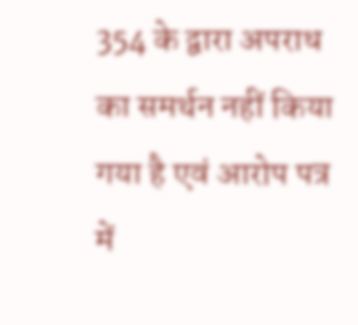354 के द्वारा अपराध का समर्थन नहीं किया गया है एवं आरोप पत्र में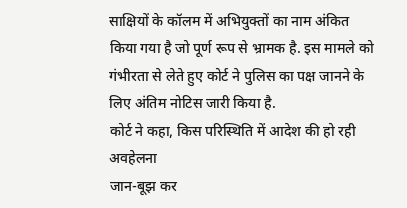साक्षियों के कॉलम में अभियुक्तों का नाम अंकित किया गया है जो पूर्ण रूप से भ्रामक है. इस मामले को गंभीरता से लेते हुए कोर्ट ने पुलिस का पक्ष जानने के लिए अंतिम नोटिस जारी किया है.
कोर्ट ने कहा, किस परिस्थिति में आदेश की हो रही
अवहेलना
जान-बूझ कर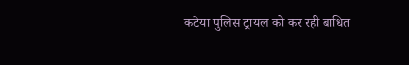कटेया पुलिस ट्रायल को कर रही बाधित